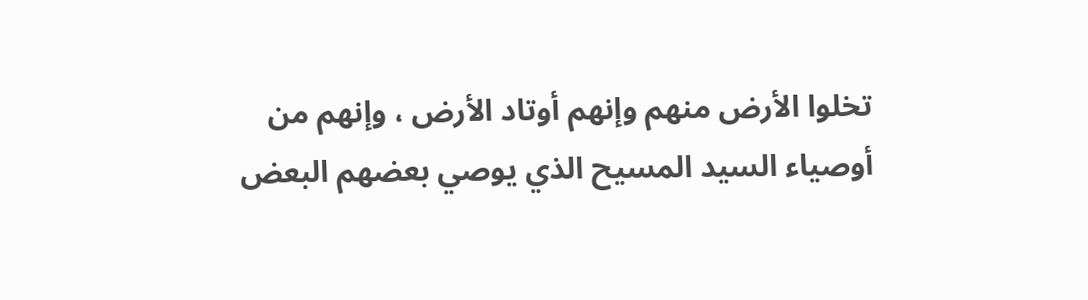تخلوا الأرض منهم وإنهم أوتاد الأرض ، وإنهم من
أوصياء السيد المسيح الذي يوصي بعضهم البعض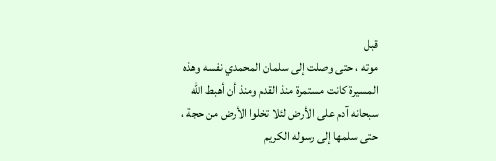قبل
موته ، حتى وصلت إلى سلمان المحمدي نفسه وهذه
المسيرة كانت مستمرة منذ القدم ومنذ أن أهبط الله
سبحانه آدم على الأرض لئلا تخلوا الأرض من حجة ،
حتى سلمها إلى رسوله الكريم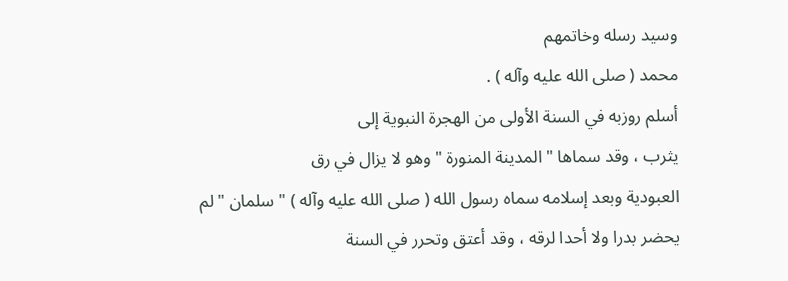وسيد رسله وخاتمهم
محمد ( صلى الله عليه وآله ) .
أسلم روزبه في السنة الأولى من الهجرة النبوية إلى
يثرب ، وقد سماها " المدينة المنورة " وهو لا يزال في رق
العبودية وبعد إسلامه سماه رسول الله ( صلى الله عليه وآله ) " سلمان " لم
يحضر بدرا ولا أحدا لرقه ، وقد أعتق وتحرر في السنة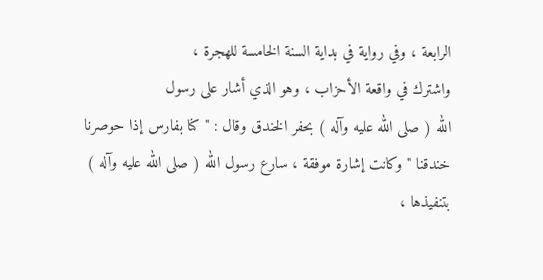الرابعة ، وفي رواية في بداية السنة الخامسة للهجرة ،
واشترك في واقعة الأحزاب ، وهو الذي أشار على رسول
الله ( صلى الله عليه وآله ) بحفر الخندق وقال : " كنا بفارس إذا حوصرنا
خندقنا " وكانت إشارة موفقة ، سارع رسول الله ( صلى الله عليه وآله )
بتنفيذها ،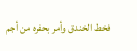فخط الخندق وأمر بحفره من أجم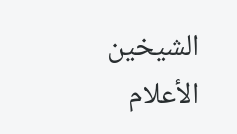الشيخين
الأعلام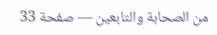من الصحابة والتابعين — صفحة 33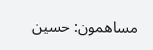مساهمون: حسين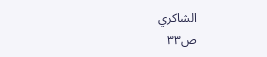الشاكري
ص٣٣